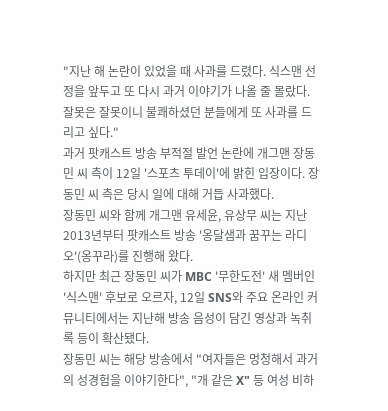"지난 해 논란이 있었을 때 사과를 드렸다. 식스맨 선정을 앞두고 또 다시 과거 이야기가 나올 줄 몰랐다. 잘못은 잘못이니 불쾌하셨던 분들에게 또 사과를 드리고 싶다."
과거 팟캐스트 방송 부적절 발언 논란에 개그맨 장동민 씨 측이 12일 '스포츠 투데이'에 밝힌 입장이다. 장동민 씨 측은 당시 일에 대해 거듭 사과했다.
장동민 씨와 함께 개그맨 유세윤, 유상무 씨는 지난 2013년부터 팟캐스트 방송 '옹달샘과 꿈꾸는 라디오'(옹꾸라)를 진행해 왔다.
하지만 최근 장동민 씨가 MBC '무한도전' 새 멤버인 '식스맨' 후보로 오르자, 12일 SNS와 주요 온라인 커뮤니티에서는 지난해 방송 음성이 담긴 영상과 녹취록 등이 확산됐다.
장동민 씨는 해당 방송에서 "여자들은 멍청해서 과거의 성경험을 이야기한다", "개 같은 X" 등 여성 비하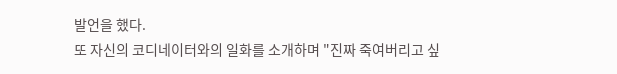발언을 했다.
또 자신의 코디네이터와의 일화를 소개하며 "진짜 죽여버리고 싶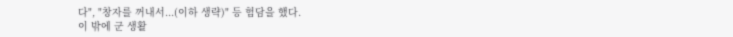다", "창자를 꺼내서...(이하 생략)" 등 험담을 했다.
이 밖에 군 생활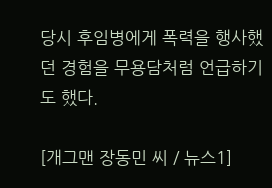당시 후임병에게 폭력을 행사했던 경험을 무용담처럼 언급하기도 했다.

[개그맨 장동민 씨 / 뉴스1]